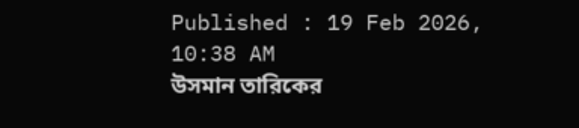Published : 19 Feb 2026, 10:38 AM
উসমান তারিকের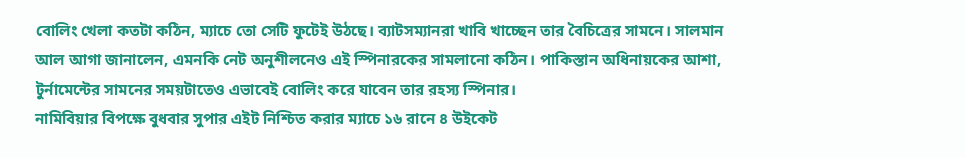বোলিং খেলা কতটা কঠিন, ম্যাচে তো সেটি ফুটেই উঠছে। ব্যাটসম্যানরা খাবি খাচ্ছেন তার বৈচিত্রের সামনে। সালমান আল আগা জানালেন, এমনকি নেট অনুশীলনেও এই স্পিনারকের সামলানো কঠিন। পাকিস্তান অধিনায়কের আশা, টুর্নামেন্টের সামনের সময়টাতেও এভাবেই বোলিং করে যাবেন তার রহস্য স্পিনার।
নামিবিয়ার বিপক্ষে বুধবার সুপার এইট নিশ্চিত করার ম্যাচে ১৬ রানে ৪ উইকেট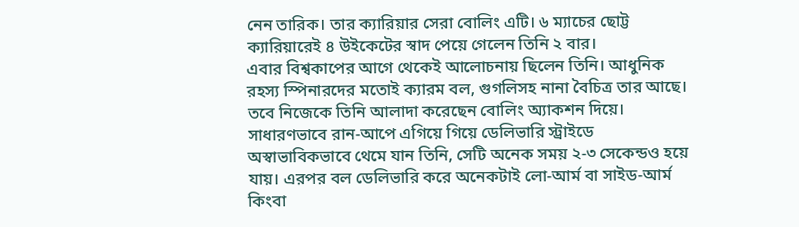নেন তারিক। তার ক্যারিয়ার সেরা বোলিং এটি। ৬ ম্যাচের ছোট্ট ক্যারিয়ারেই ৪ উইকেটের স্বাদ পেয়ে গেলেন তিনি ২ বার।
এবার বিশ্বকাপের আগে থেকেই আলোচনায় ছিলেন তিনি। আধুনিক রহস্য স্পিনারদের মতোই ক্যারম বল, গুগলিসহ নানা বৈচিত্র তার আছে। তবে নিজেকে তিনি আলাদা করেছেন বোলিং অ্যাকশন দিয়ে। সাধারণভাবে রান-আপে এগিয়ে গিয়ে ডেলিভারি স্ট্রাইডে অস্বাভাবিকভাবে থেমে যান তিনি, সেটি অনেক সময় ২-৩ সেকেন্ডও হয়ে যায়। এরপর বল ডেলিভারি করে অনেকটাই লো-আর্ম বা সাইড-আর্ম কিংবা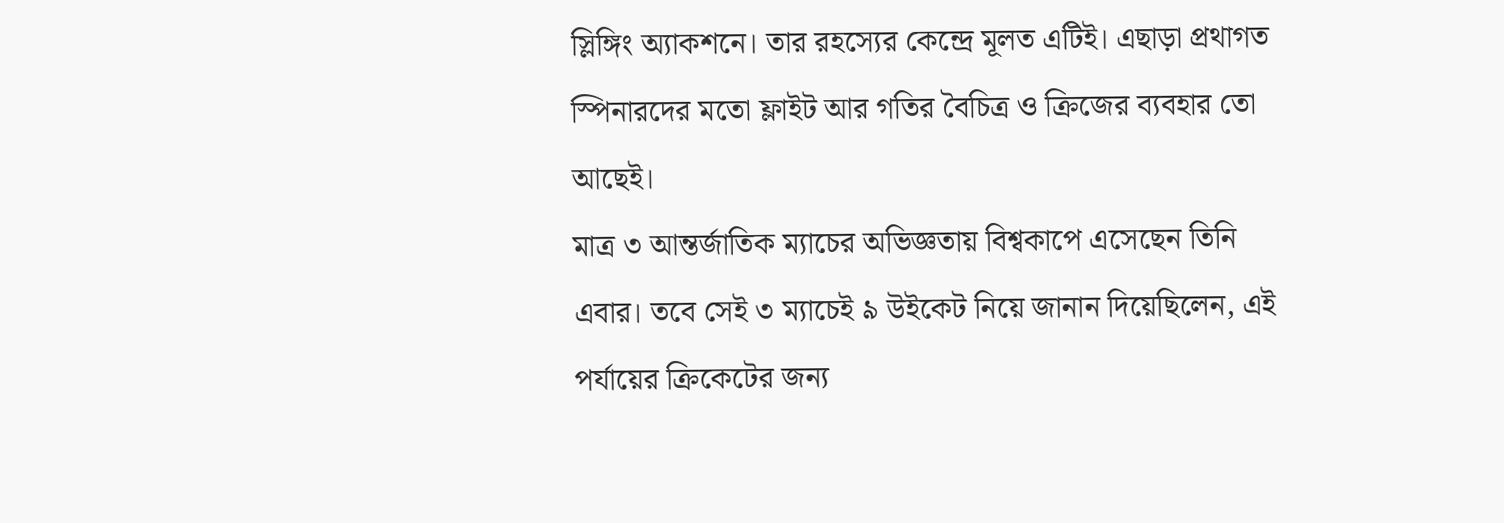স্লিঙ্গিং অ্যাকশনে। তার রহস্যের কেন্দ্রে মূলত এটিই। এছাড়া প্রথাগত স্পিনারদের মতো ফ্লাইট আর গতির বৈচিত্র ও ক্রিজের ব্যবহার তো আছেই।
মাত্র ৩ আন্তর্জাতিক ম্যাচের অভিজ্ঞতায় বিশ্বকাপে এসেছেন তিনি এবার। তবে সেই ৩ ম্যাচেই ৯ উইকেট নিয়ে জানান দিয়েছিলেন, এই পর্যায়ের ক্রিকেটের জন্য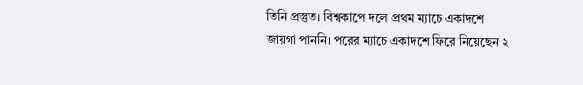তিনি প্রস্তুত। বিশ্বকাপে দলে প্রথম ম্যাচে একাদশে জায়গা পাননি। পরের ম্যাচে একাদশে ফিরে নিয়েছেন ২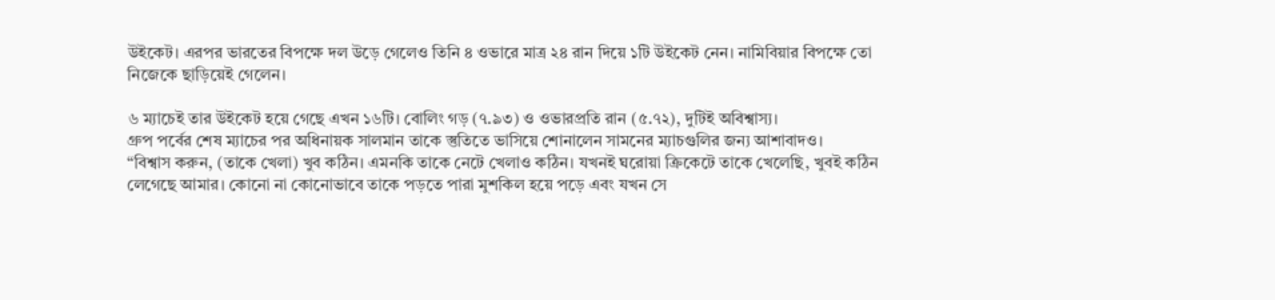উইকেট। এরপর ভারতের বিপক্ষে দল উড়ে গেলেও তিনি ৪ ওভারে মাত্র ২৪ রান দিয়ে ১টি উইকেট নেন। নামিবিয়ার বিপক্ষে তো নিজেকে ছাড়িয়েই গেলেন।

৬ ম্যাচেই তার উইকেট হয়ে গেছে এখন ১৬টি। বোলিং গড় (৭.৯৩) ও ওভারপ্রতি রান (৫.৭২), দুটিই অবিশ্বাস্য।
গ্রুপ পর্বের শেষ ম্যাচের পর অধিনায়ক সালমান তাকে স্তুতিতে ভাসিয়ে শোনালেন সামনের ম্যাচগুলির জন্য আশাবাদও।
“বিশ্বাস করুন, (তাকে খেলা) খুব কঠিন। এমনকি তাকে নেটে খেলাও কঠিন। যখনই ঘরোয়া ক্রিকেটে তাকে খেলেছি, খুবই কঠিন লেগেছে আমার। কোনো না কোনোভাবে তাকে পড়তে পারা মুশকিল হয়ে পড়ে এবং যখন সে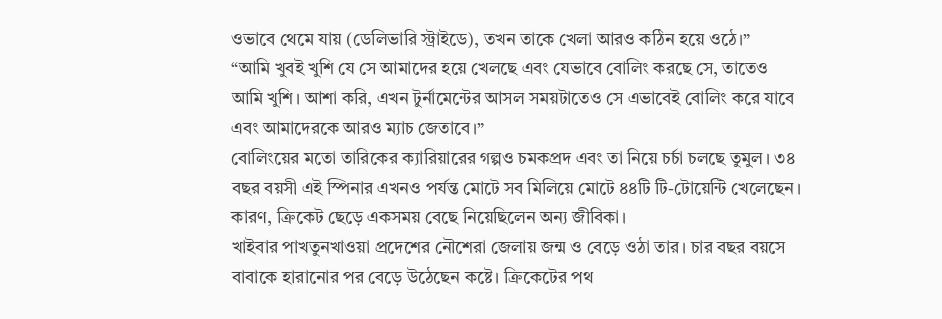ওভাবে থেমে যায় (ডেলিভারি স্ট্রাইডে), তখন তাকে খেলা আরও কঠিন হয়ে ওঠে।”
“আমি খুবই খুশি যে সে আমাদের হয়ে খেলছে এবং যেভাবে বোলিং করছে সে, তাতেও আমি খুশি। আশা করি, এখন টুর্নামেন্টের আসল সময়টাতেও সে এভাবেই বোলিং করে যাবে এবং আমাদেরকে আরও ম্যাচ জেতাবে।”
বোলিংয়ের মতো তারিকের ক্যারিয়ারের গল্পও চমকপ্রদ এবং তা নিয়ে চর্চা চলছে তুমুল। ৩৪ বছর বয়সী এই স্পিনার এখনও পর্যন্ত মোটে সব মিলিয়ে মোটে ৪৪টি টি-টোয়েন্টি খেলেছেন। কারণ, ক্রিকেট ছেড়ে একসময় বেছে নিয়েছিলেন অন্য জীবিকা।
খাইবার পাখতুনখাওয়া প্রদেশের নৌশেরা জেলায় জন্ম ও বেড়ে ওঠা তার। চার বছর বয়সে বাবাকে হারানোর পর বেড়ে উঠেছেন কষ্টে। ক্রিকেটের পথ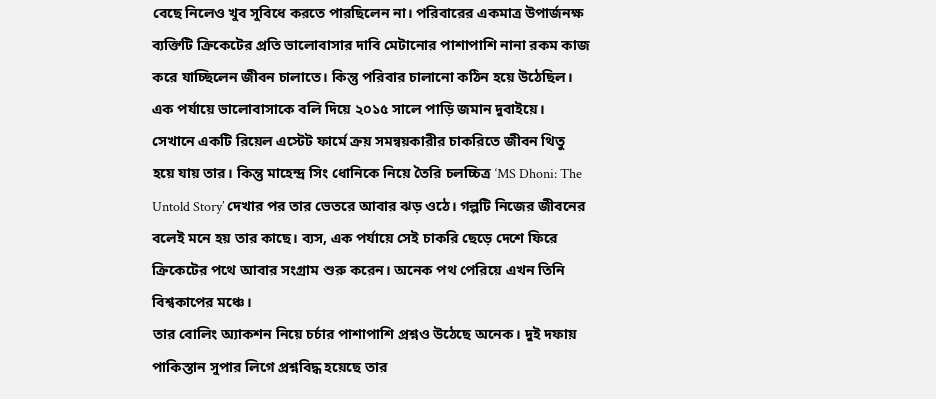বেছে নিলেও খুব সুবিধে করতে পারছিলেন না। পরিবারের একমাত্র উপার্জনক্ষ ব্যক্তিটি ক্রিকেটের প্রতি ভালোবাসার দাবি মেটানোর পাশাপাশি নানা রকম কাজ করে যাচ্ছিলেন জীবন চালাতে। কিন্তু পরিবার চালানো কঠিন হয়ে উঠেছিল। এক পর্যায়ে ভালোবাসাকে বলি দিয়ে ২০১৫ সালে পাড়ি জমান দুবাইয়ে।
সেখানে একটি রিয়েল এস্টেট ফার্মে ক্রয় সমন্বয়কারীর চাকরিতে জীবন থিতু হয়ে যায় তার। কিন্তু মাহেন্দ্র সিং ধোনিকে নিয়ে তৈরি চলচ্চিত্র ‘MS Dhoni: The Untold Story’ দেখার পর তার ভেতরে আবার ঝড় ওঠে। গল্পটি নিজের জীবনের বলেই মনে হয় তার কাছে। ব্যস, এক পর্যায়ে সেই চাকরি ছেড়ে দেশে ফিরে ক্রিকেটের পথে আবার সংগ্রাম শুরু করেন। অনেক পথ পেরিয়ে এখন তিনি বিশ্বকাপের মঞ্চে।
তার বোলিং অ্যাকশন নিয়ে চর্চার পাশাপাশি প্রশ্নও উঠেছে অনেক। দুই দফায় পাকিস্তান সুপার লিগে প্রশ্নবিদ্ধ হয়েছে তার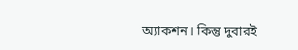অ্যাকশন। কিন্তু দুবারই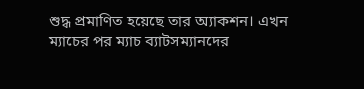শুদ্ধ প্রমাণিত হয়েছে তার অ্যাকশন। এখন ম্যাচের পর ম্যাচ ব্যাটসম্যানদের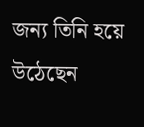জন্য তিনি হয়ে উঠেছেন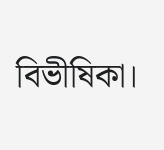বিভীষিকা।